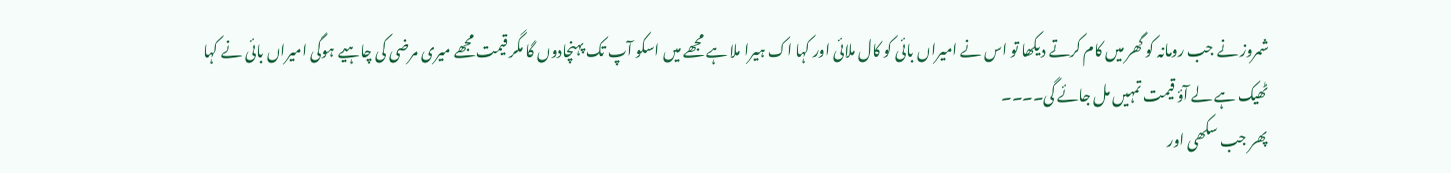شمروز نے جب رومانہ کو گھر میں کام کرتے دیکھا تو اس نے امیراں بائی کو کال ملائی اور کہا اک ہیرا ملا ہے مجھے میں اسکو آپ تک پہنچادوں گا مگر قیمت مجھے میری مرضی کی چاہیے ہوگی امیراں بائی نے کہا ٹھیک ہے لے آؤ قیمت تمہیں مل جائے گی۔۔۔۔
پھر جب سکھی اور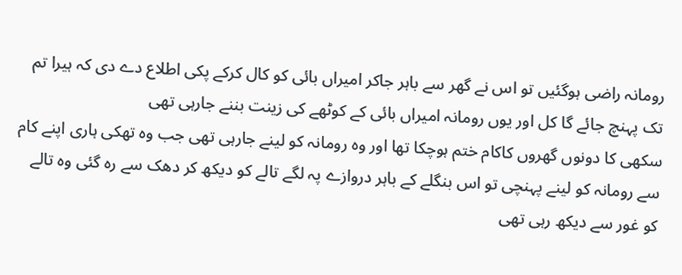رومانہ راضی ہوگئیں تو اس نے گھر سے باہر جاکر امیراں بائی کو کال کرکے پکی اطلاع دے دی کہ ہیرا تم تک پہنچ جائے گا کل اور یوں رومانہ امیراں بائی کے کوٹھے کی زینت بننے جارہی تھی
سکھی کا دونوں گھروں کاکام ختم ہوچکا تھا اور وہ رومانہ کو لینے جارہی تھی جب وہ تھکی ہاری اپنے کام سے رومانہ کو لینے پہنچی تو اس بنگلے کے باہر دروازے پہ لگے تالے کو دیکھ کر دھک سے رہ گئی وہ تالے کو غور سے دیکھ رہی تھی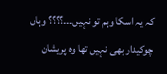کہ یہ اسکا وہم تو نہیں۔۔۔؟؟؟؟ وہاں چوکیدار بھی نہیں تھا وہ پریشان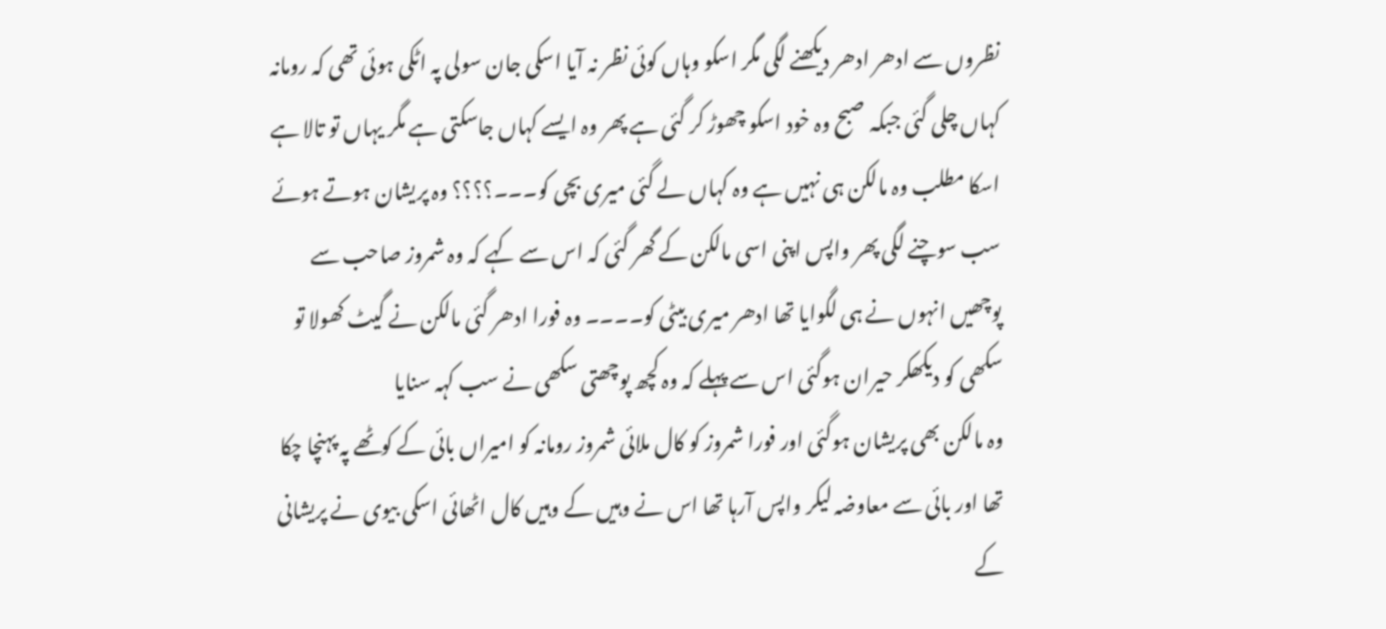نظروں سے ادھر ادھر دیکھنے لگی مگر اسکو وہاں کوئی نظر نہ آیا اسکی جان سولی پہ اٹکی ہوئی تھی کہ رومانہ کہاں چلی گئی جبکہ صبح وہ خود اسکو چھوڑ کر گئی ہے پھر وہ ایسے کہاں جاسکتی ہے مگر یہاں تو تالا ہے اسکا مطلب وہ مالکن ہی نہیں ہے وہ کہاں لے گئی میری بچی کو۔۔۔؟؟؟؟ وہ پریشان ہوتے ہوئے سب سوچنے لگی پھر واپس اپنی اسی مالکن کے گھر گئی کہ اس سے کہے کہ وہ شمروز صاحب سے پوچھیں انہوں نے ہی لگوایا تھا ادھر میری بیٹی کو۔۔۔۔ وہ فورا ادھر گئی مالکن نے گیٹ کھولا تو سکھی کو دیکھکر حیران ہوگئی اس سے پہلے کہ وہ کچھ پوچھتی سکھی نے سب کہہ سنایا
وہ مالکن بھی پریشان ہوگئی اور فورا شمروز کو کال ملائی شمروز رومانہ کو امیراں بائی کے کوٹھے پہ پہنچا چکا تھا اور بائی سے معاوضہ لیکر واپس آرہا تھا اس نے وہیں کے وہیں کال اٹھائی اسکی بیوی نے پریشانی کے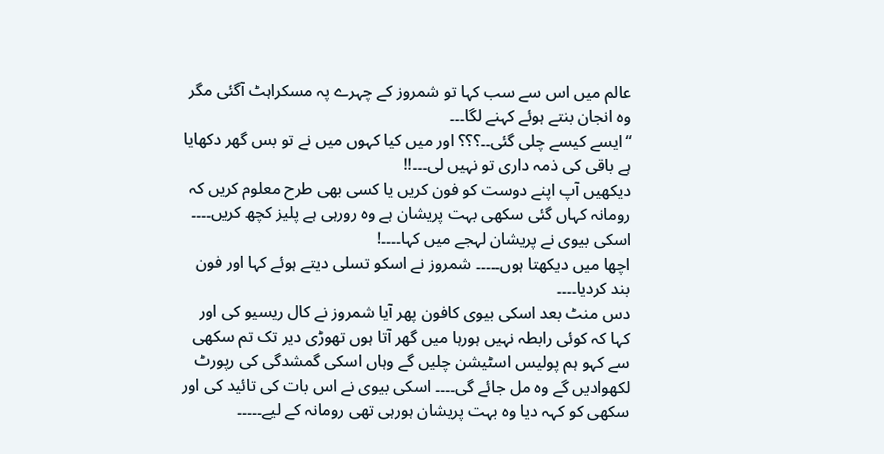عالم میں اس سے سب کہا تو شمروز کے چہرے پہ مسکراہٹ آگئی مگر وہ انجان بنتے ہوئے کہنے لگا۔۔۔
“ایسے کیسے چلی گئی۔۔؟؟؟ اور میں کیا کہوں میں نے تو بس گھر دکھایا ہے باقی کی ذمہ داری تو نہیں لی۔۔۔!!
دیکھیں آپ اپنے دوست کو فون کریں یا کسی بھی طرح معلوم کریں کہ رومانہ کہاں گئی سکھی بہت پریشان ہے وہ رورہی ہے پلیز کچھ کریں۔۔۔۔ اسکی بیوی نے پریشان لہجے میں کہا۔۔۔۔!
اچھا میں دیکھتا ہوں۔۔۔۔۔ شمروز نے اسکو تسلی دیتے ہوئے کہا اور فون بند کردیا۔۔۔۔
دس منٹ بعد اسکی بیوی کافون پھر آیا شمروز نے کال ریسیو کی اور کہا کہ کوئی رابطہ نہیں ہورہا میں گھر آتا ہوں تھوڑی دیر تک تم سکھی سے کہو ہم پولیس اسٹیشن چلیں گے وہاں اسکی گمشدگی کی رپورٹ لکھوادیں گے وہ مل جائے گی۔۔۔۔ اسکی بیوی نے اس بات کی تائید کی اور سکھی کو کہہ دیا وہ بہت پریشان ہورہی تھی رومانہ کے لیے۔۔۔۔۔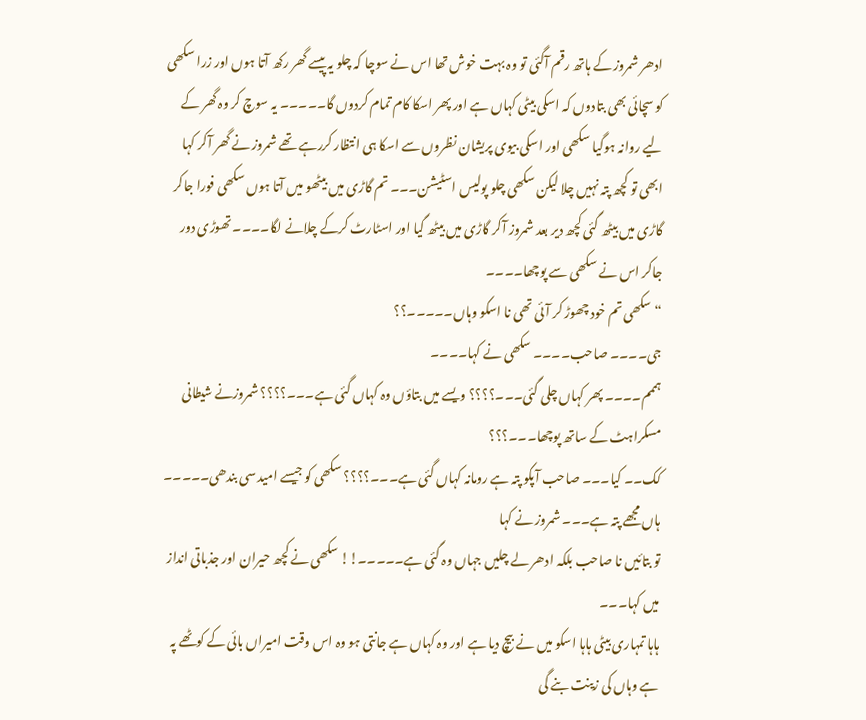ادھر شمروز کے ہاتھ رقم آگئی تو وہ بہت خوش تھا اس نے سوچا کہ چلو یہ پیسے گھر رکھ آتا ہوں اور زرا سکھی کو سچائی بھی بتادوں کہ اسکی بیٹی کہاں ہے اور پھر اسکا کام تمام کردوں گا۔۔۔۔۔ یہ سوچ کر وہ گھر کے لیے روانہ ہوگیا سکھی اور اسکی بیوی پریشان نظروں سے اسکا ہی انتظار کررہے تھے شمروز نے گھر آکر کہا ابھی تو کچھ پتہ نہیں چلا لیکن سکھی چلو پولیس اسٹیشن۔۔۔ تم گاڑی میں بیٹھو میں آتا ہوں سکھی فورا جاکر گاڑی میں بیٹھ گئی کچھ دیر بعد شمروز آکر گاڑی میں بیٹھ گیا اور اسٹارٹ کرکے چلانے لگا۔۔۔۔ تھوڑی دور جاکر اس نے سکھی سے پوچھا۔۔۔۔
“سکھی تم خود چھوڑ کر آئی تھی نا اسکو وہاں۔۔۔۔۔؟؟
جی۔۔۔۔ صاحب۔۔۔۔ سکھی نے کہا۔۔۔۔
ہممم۔۔۔۔ پھر کہاں چلی گئی۔۔۔؟؟؟؟ ویسے میں بتاؤں وہ کہاں گئی ہے۔۔۔؟؟؟؟ شمروزنے شیطانی مسکراہٹ کے ساتھ پوچھا۔۔۔؟؟؟
کک۔۔ کیا۔۔۔ صاحب آپکو پتہ ہے رومانہ کہاں گئی ہے۔۔۔؟؟؟؟ سکھی کو جیسے امید سی بندھی۔۔۔۔۔
ہاں مجھے پتہ ہے۔۔۔ شمروز نے کہا
تو بتائیں نا صاحب بلکہ ادھر لے چلیں جہاں وہ گئی ہے۔۔۔۔۔!! سکھی نے کچھ حیران اور جذباتی انداز میں کہا۔۔۔
ہاہا تمہاری بیٹی ہاہا اسکو میں نے بیچ دیا ہے اور وہ کہاں ہے جانتی ہو وہ اس وقت امیراں بائی کے کوٹھے پہ ہے وہاں کی زینت بنے گی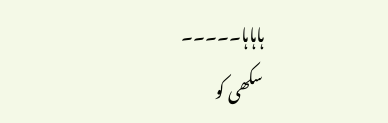ہاہاہا۔۔۔۔۔
سکھی کو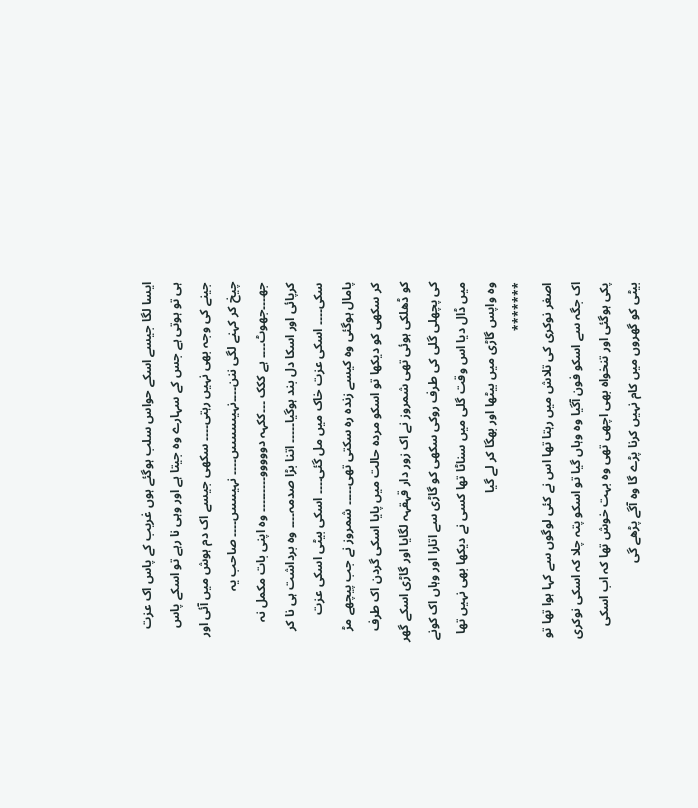ایسا لگا جیسے اسکے حواس سلب ہوگئے ہوں غریب کے پاس اک عزت ہی تو ہوتی ہے جس کے سہارے وہ جیتا ہے اور وہی نا رہے تو اسکے پاس جینے کی وجہ بھی نہیں رہتی۔۔۔۔ سکھی جیسے اک دم ہوش میں آئی اور چیخ کر کہنے لگی ننن۔۔۔۔نہیںںںںںںںں۔۔۔۔ نہیںںںںں۔۔۔۔ صاحب یہ جھ۔۔۔جھوٹ۔۔۔۔ ہے ککک ۔۔۔ککہہ دووووو۔۔۔۔۔۔۔۔۔ وہ اپنی بات مکمل نہ کرپائی اور اسکا دل بند ہوگیا۔۔۔۔۔ اتنا بڑا صدمہ۔۔۔۔ وہ برداشت ہی نا کر سکی۔۔۔۔ اسکی عزت خاک میں مل گئی۔۔۔۔ اسکی بیٹی اسکی عزت پامال ہوگئی وہ کیسے زندہ رہ سکتی تھی۔۔۔۔۔ شمروز نے جب پیچھے مڑ کر سکھی کو دیکھا تو اسکو مردہ حالت میں پایا اسکی گردن اک طرف کو ڈھلکی ہوئی تھی شمروز نے اک زور دار قہقہہ لگایا اور گاڑی اسکے گھر کی پچھلی گلی کی طرف روکی سکھی کو گاڑی سے اتارا اور وہاں اک کونے میں ڈال دیا اس وقت گلی میں سناٹا تھا کسی نے دیکھا بھی نہیں تھا وہ واپس گاڑی میں بیٹھا اور بھگا کر لے گیا
*******
اصغر نوکری کی تلاش میں رہتا تھا اس نے کئی لوگوں سے کہا ہوا تھا تو اک جگہ سے اسکو فون آگیا وہ وہاں گیا تو اسکو پتہ چلا کہ اسکی نوکری پکی ہوگئی اور تنخواہ بھی اچھی تھی وہ بہت خوش تھا کہ اب اسکی بیٹی کو گھروں میں کام نہیں کرنا پڑے گا وہ آگے پڑھے گی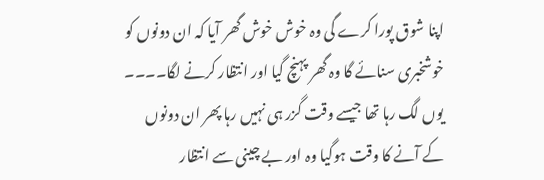اپنا شوق پورا کرے گی وہ خوش خوش گھر آیا کہ ان دونوں کو خوشخبری سنائے گا وہ گھر پہنچ گیا اور انتظار کرنے لگا۔۔۔۔ یوں لگ رہا تھا جیسے وقت گزر ہی نہیں رہا پھر ان دونوں کے آنے کا وقت ہوگیا وہ اور بے چینی سے انتظار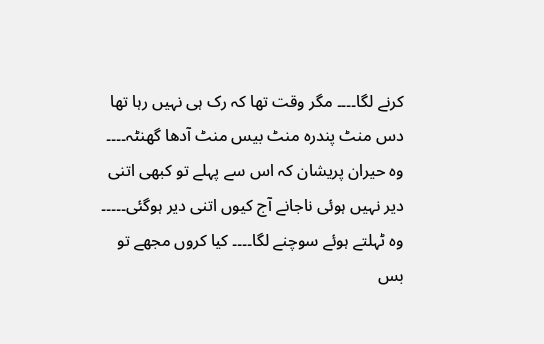کرنے لگا۔۔۔۔ مگر وقت تھا کہ رک ہی نہیں رہا تھا دس منٹ پندرہ منٹ بیس منٹ آدھا گھنٹہ۔۔۔۔ وہ حیران پریشان کہ اس سے پہلے تو کبھی اتنی دیر نہیں ہوئی ناجانے آج کیوں اتنی دیر ہوگئی۔۔۔۔۔ وہ ٹہلتے ہوئے سوچنے لگا۔۔۔۔ کیا کروں مجھے تو بس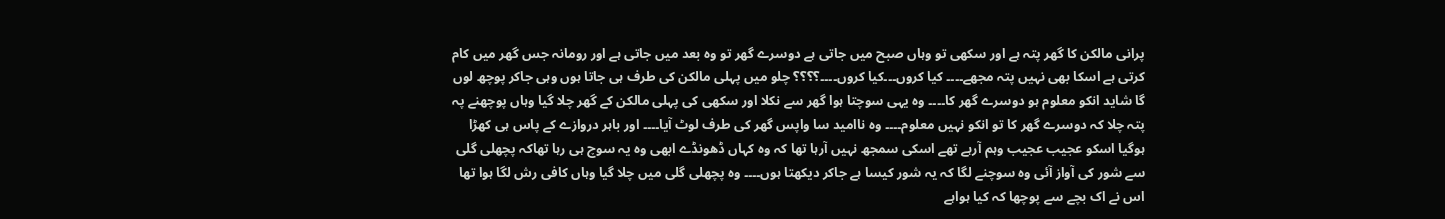پرانی مالکن کا گھر پتہ ہے اور سکھی تو وہاں صبح میں جاتی ہے دوسرے گھر تو وہ بعد میں جاتی ہے اور رومانہ جس گھر میں کام کرتی ہے اسکا بھی نہیں پتہ مجھے۔۔۔۔ کیا کروں۔۔۔کیا کروں۔۔۔۔؟؟؟؟ چلو میں پہلی مالکن کی طرف ہی جاتا ہوں وہی جاکر پوچھ لوں گا شاید انکو معلوم ہو دوسرے گھر کا۔۔۔۔ وہ یہی سوچتا ہوا گھر سے نکلا اور سکھی کی پہلی مالکن کے گھر چلا گیا وہاں پوچھنے پہ پتہ چلا کہ دوسرے گھر کا تو انکو نہیں معلوم۔۔۔۔ وہ ناامید سا واپس گھر کی طرف لوٹ آیا۔۔۔۔ اور باہر دروازے کے پاس ہی کھڑا ہوگیا اسکو عجیب عجیب وہم آرہے تھے اسکی سمجھ نہیں آرہا تھا کہ وہ کہاں ڈھونڈے ابھی وہ یہ سوچ ہی رہا تھاکہ پچھلی گلی سے شور کی آواز آئی وہ سوچنے لگا کہ یہ شور کیسا ہے جاکر دیکھتا ہوں۔۔۔۔ وہ پچھلی گلی میں چلا گیا وہاں کافی رش لگا ہوا تھا اس نے اک بچے سے پوچھا کہ کیا ہواہے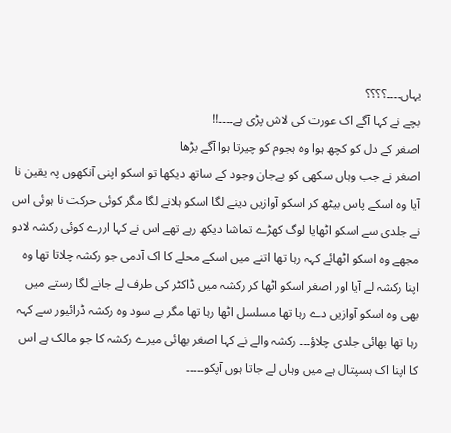یہاں۔۔۔۔؟؟؟؟
بچے نے کہا آگے اک عورت کی لاش پڑی ہے۔۔۔۔!!
اصغر کے دل کو کچھ ہوا وہ ہجوم کو چیرتا ہوا آگے بڑھا
اصغر نے جب وہاں سکھی کو بےجان وجود کے ساتھ دیکھا تو اسکو اپنی آنکھوں پہ یقین نا آیا وہ اسکے پاس بیٹھ کر اسکو آوازیں دینے لگا اسکو ہلانے لگا مگر کوئی حرکت نا ہوئی اس نے جلدی سے اسکو اٹھایا لوگ کھڑے تماشا دیکھ رہے تھے اس نے کہا اررے کوئی رکشہ لادو مجھے وہ اسکو اٹھائے کہہ رہا تھا اتنے میں اسکے محلے کا اک آدمی جو رکشہ چلاتا تھا وہ اپنا رکشہ لے آیا اور اصغر اسکو اٹھا کر رکشہ میں ڈاکٹر کی طرف لے جانے لگا رستے میں بھی وہ اسکو آوازیں دے رہا تھا مسلسل اٹھا رہا تھا مگر بے سود وہ رکشہ ڈرائیور سے کہہ رہا تھا بھائی جلدی چلاؤ۔۔۔ رکشہ والے نے کہا اصغر بھائی میرے رکشہ کا جو مالک ہے اس کا اپنا اک ہسپتال ہے میں وہاں لے جاتا ہوں آپکو۔۔۔۔۔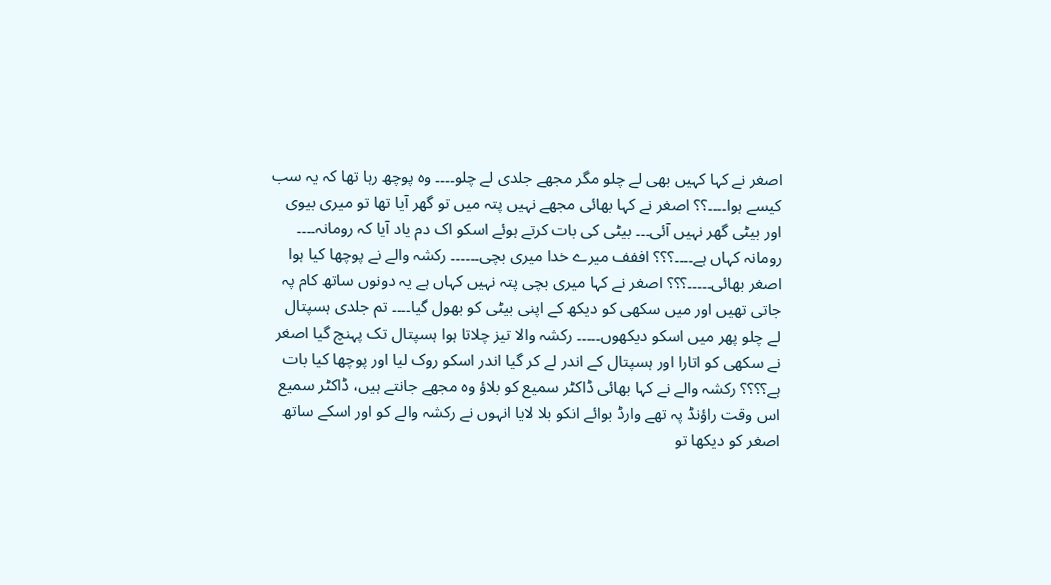اصغر نے کہا کہیں بھی لے چلو مگر مجھے جلدی لے چلو۔۔۔۔ وہ پوچھ رہا تھا کہ یہ سب کیسے ہوا۔۔۔۔؟؟ اصغر نے کہا بھائی مجھے نہیں پتہ میں تو گھر آیا تھا تو میری بیوی اور بیٹی گھر نہیں آئی۔۔۔ بیٹی کی بات کرتے ہوئے اسکو اک دم یاد آیا کہ رومانہ۔۔۔۔ رومانہ کہاں ہے۔۔۔۔؟؟؟ اففف میرے خدا میری بچی۔۔۔۔۔۔ رکشہ والے نے پوچھا کیا ہوا اصغر بھائی۔۔۔۔۔؟؟؟ اصغر نے کہا میری بچی پتہ نہیں کہاں ہے یہ دونوں ساتھ کام پہ جاتی تھیں اور میں سکھی کو دیکھ کے اپنی بیٹی کو بھول گیا۔۔۔۔ تم جلدی ہسپتال لے چلو پھر میں اسکو دیکھوں۔۔۔۔۔ رکشہ والا تیز چلاتا ہوا ہسپتال تک پہنچ گیا اصغر نے سکھی کو اتارا اور ہسپتال کے اندر لے کر گیا اندر اسکو روک لیا اور پوچھا کیا بات ہے؟؟؟؟ رکشہ والے نے کہا بھائی ڈاکٹر سمیع کو بلاؤ وہ مجھے جانتے ہیں، ڈاکٹر سمیع اس وقت راؤنڈ پہ تھے وارڈ بوائے انکو بلا لایا انہوں نے رکشہ والے کو اور اسکے ساتھ اصغر کو دیکھا تو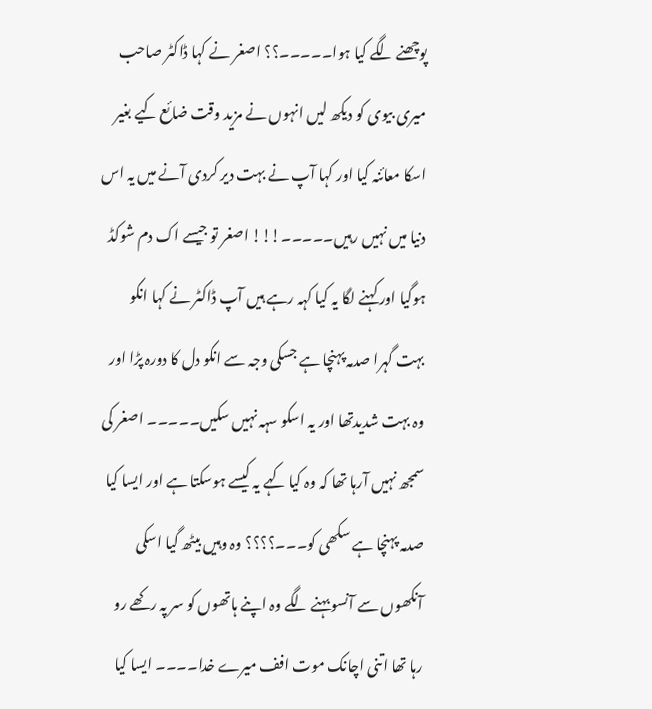پوچھنے لگے کیا ہوا۔۔۔۔۔؟؟ اصغر نے کہا ڈاکٹر صاحب میری بیوی کو دیکھ لیں انہوں نے مزید وقت ضائع کیے بغیر اسکا معائنہ کیا اور کہا آپ نے بہت دیر کردی آنے میں یہ اس دنیا میں نہیں رہیں۔۔۔۔۔!!! اصغر تو جیسے اک دم شوکڈ ہوگیا اور کہنے لگا یہ کیا کہہ رہے ہیں آپ ڈاکٹر نے کہا انکو بہت گہرا صدمہ پہنچا ہے جسکی وجہ سے انکو دل کا دورہ پڑا اور وہ بہت شدیدتھا اور یہ اسکو سہہ نہیں سکیں۔۔۔۔۔ اصغر کی سمجھ نہیں آرہا تھا کہ وہ کیا کہے یہ کیسے ہوسکتا ہے اور ایسا کیا صدمہ پہنچا ہے سکھی کو۔۔۔؟؟؟؟ وہ وہیں بیٹھ گیا اسکی آنکھوں سے آنسو بہنے لگے وہ اپنے ہاتھوں کو سر پہ رکھے رو رہا تھا اتنی اچانک موت افف میرے خدا۔۔۔۔ ایسا کیا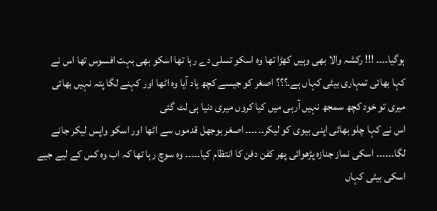ہوگیا۔۔۔۔ !!! رکشہ والا بھی وہیں کھڑا تھا وہ اسکو تسلی دے رہا تھا اسکو بھی بہت افسوس تھا اس نے کہا بھائی تمہاری بیٹی کہاں ہے۔؟؟؟ اصغر کو جیسے کچھ یاد آیا وہ اٹھا اور کہنے لگا پتہ نہیں بھائی میری تو خود کچھ سمجھ نہیں آرہی میں کیا کروں میری دنیا ہی لٹ گئی
اس نے کہا چلو بھائی اپنی بیوی کو لیکر۔۔۔۔۔۔ اصغر بوجھل قدموں سے اٹھا اور اسکو واپس لیکر جانے لگا۔۔۔۔۔۔ اسکی نماز جنازہ پڑھوائی پھر کفن دفن کا انتظام کیا۔۔۔۔۔ وہ سوچ رہا تھا کہ اب وہ کس کے لیے جیے اسکی بیٹی کہاں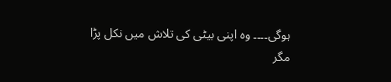ہوگی۔۔۔۔ وہ اپنی بیٹی کی تلاش میں نکل پڑا مگر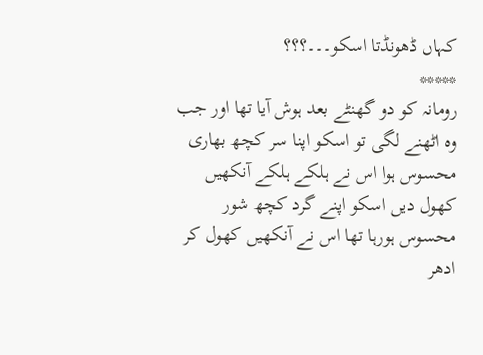کہاں ڈھونڈتا اسکو۔۔۔؟؟؟
*****
رومانہ کو دو گھنٹے بعد ہوش آیا تھا اور جب وہ اٹھنے لگی تو اسکو اپنا سر کچھ بھاری محسوس ہوا اس نے ہلکے ہلکے آنکھیں کھول دیں اسکو اپنے گرد کچھ شور محسوس ہورہا تھا اس نے آنکھیں کھول کر ادھر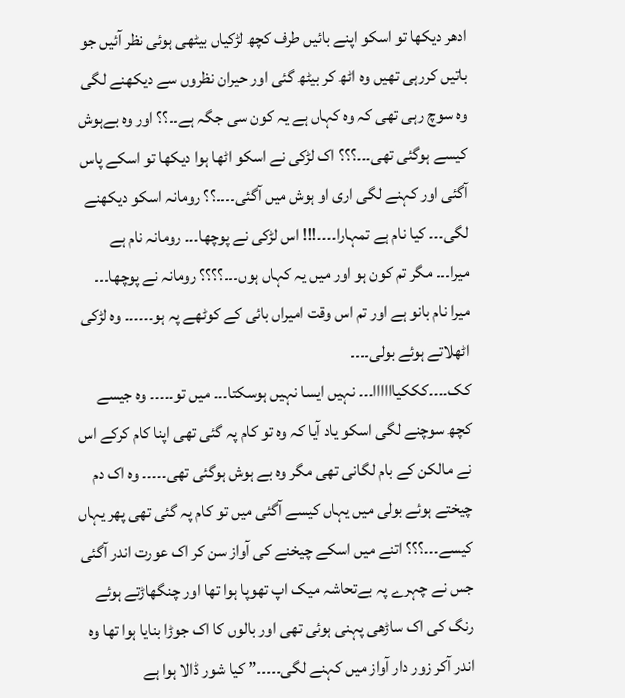ادھر دیکھا تو اسکو اپنے بائیں طرف کچھ لڑکیاں بیٹھی ہوئی نظر آئیں جو باتیں کررہی تھیں وہ اٹھ کر بیٹھ گئی اور حیران نظروں سے دیکھنے لگی وہ سوچ رہی تھی کہ وہ کہاں ہے یہ کون سی جگہ ہے۔۔؟؟ اور وہ بےہوش کیسے ہوگئی تھی۔۔۔؟؟؟ اک لڑکی نے اسکو اٹھا ہوا دیکھا تو اسکے پاس آگئی اور کہنے لگی اری او ہوش میں آگئی۔۔۔۔؟؟ رومانہ اسکو دیکھنے لگی۔۔۔ کیا نام ہے تمہارا۔۔۔۔!!! اس لڑکی نے پوچھا۔۔۔ رومانہ نام ہے میرا۔۔۔ مگر تم کون ہو اور میں یہ کہاں ہوں۔۔۔؟؟؟؟ رومانہ نے پوچھا۔۔۔ میرا نام بانو ہے اور تم اس وقت امیراں بائی کے کوٹھے پہ ہو۔۔۔۔۔۔ وہ لڑکی اٹھلاتے ہوئے بولی۔۔۔۔
کک۔۔۔۔کککیاااااا۔۔۔ نہیں ایسا نہیں ہوسکتا۔۔۔ میں تو۔۔۔۔۔ وہ جیسے کچھ سوچنے لگی اسکو یاد آیا کہ وہ تو کام پہ گئی تھی اپنا کام کرکے اس نے مالکن کے بام لگانی تھی مگر وہ بے ہوش ہوگئی تھی۔۔۔۔۔ وہ اک دم چیختے ہوئے بولی میں یہاں کیسے آگئی میں تو کام پہ گئی تھی پھر یہاں کیسے۔۔۔؟؟؟ اتنے میں اسکے چیخنے کی آواز سن کر اک عورت اندر آگئی جس نے چہرے پہ بےتحاشہ میک اپ تھوپا ہوا تھا اور چنگھاڑتے ہوئے رنگ کی اک ساڑھی پہنی ہوئی تھی اور بالوں کا اک جوڑا بنایا ہوا تھا وہ اندر آکر زور دار آواز میں کہنے لگی۔۔۔۔۔” کیا شور ڈالا ہوا ہے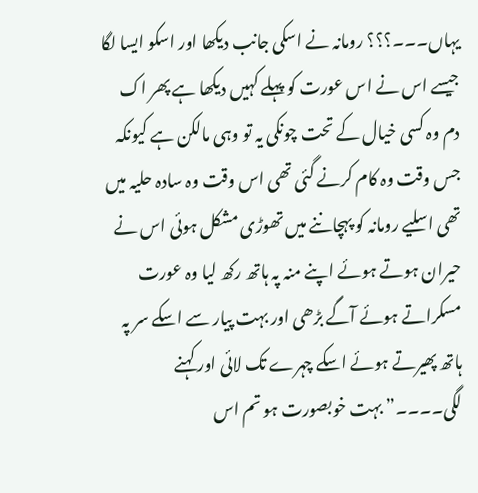یہاں۔۔۔؟؟؟ رومانہ نے اسکی جانب دیکھا اور اسکو ایسا لگا جیسے اس نے اس عورت کو پہلے کہیں دیکھا ہے پھر اک دم وہ کسی خیال کے تحت چونکی یہ تو وہی مالکن ہے کیونکہ جس وقت وہ کام کرنے گئی تھی اس وقت وہ سادہ حلیہ میں تھی اسلیے رومانہ کو پہچاننے میں تھوڑی مشکل ہوئی اس نے حیران ہوتے ہوئے اپنے منہ پہ ہاتھ رکھ لیا وہ عورت مسکراتے ہوئے آگے بڑھی اور بہت پیار سے اسکے سر پہ ہاتھ پھیرتے ہوئے اسکے چہرے تک لائی اور کہنے لگی۔۔۔۔” بہت خوبصورت ہو تم اس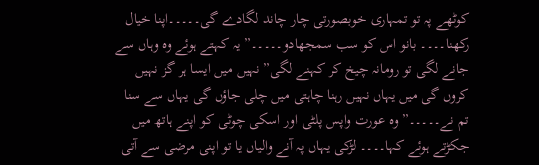کوٹھے پہ تو تمہاری خوبصورتی چار چاند لگادے گی۔۔۔۔۔اپنا خیال رکھنا۔۔۔۔ بانو اس کو سب سمجھادو۔۔۔۔۔” یہ کہتے ہوئے وہ وہاں سے جانے لگی تو رومانہ چیخ کر کہنے لگی” نہیں میں ایسا ہر گز نہیں کروں گی میں یہاں نہیں رہنا چاہتی میں چلی جاؤں گی یہاں سے سنا تم نے۔۔۔۔۔” وہ عورت واپس پلٹی اور اسکی چوٹی کو اپنے ہاتھ میں جکڑتے ہوئے کہا۔۔۔۔ لڑکی یہاں پہ آنے والیاں یا تو اپنی مرضی سے آتی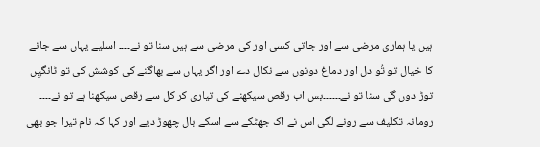ہیں یا ہماری مرضی سے اور جاتی کسی اور کی مرضی سے ہیں سنا تو نے۔۔۔۔ اسلیے یہاں سے جانے کا خیال تو تُو دل اور دماغ دونوں سے نکال دے اور اگر یہاں سے بھاگنے کی کوشش کی تو ٹانگیِں توڑ دوں گی سنا تو نے۔۔۔۔۔۔بس اب رقص سیکھنے کی تیاری کر کل سے رقص سیکھنا ہے تو نے۔۔۔۔ رومانہ تکلیف سے رونے لگی اس نے اک جھٹکے سے اسکے بال چھوڑ دیے اور کہا کہ نام تیرا جو بھی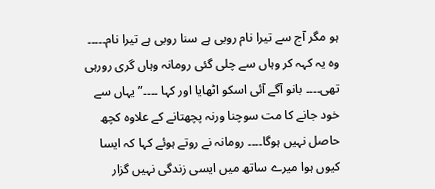ہو مگر آج سے تیرا نام روبی ہے سنا روبی ہے تیرا نام۔۔۔۔۔ وہ یہ کہہ کر وہاں سے چلی گئی رومانہ وہاں گری رورہی تھی۔۔۔۔ بانو آگے آئی اسکو اٹھایا اور کہا ۔۔۔۔” یہاں سے خود جانے کا مت سوچنا ورنہ پچھتانے کے علاوہ کچھ حاصل نہیں ہوگا۔۔۔۔ رومانہ نے روتے ہوئے کہا کہ ایسا کیوں ہوا میرے ساتھ میں ایسی زندگی نہیں گزار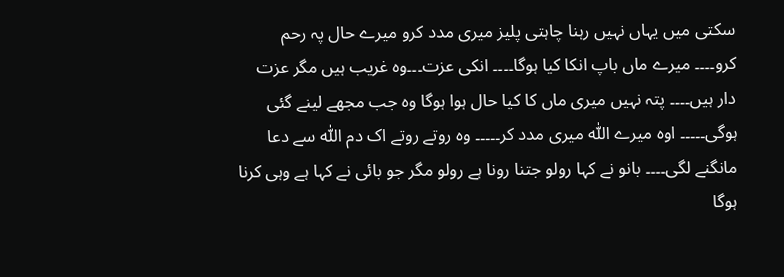سکتی میں یہاں نہیں رہنا چاہتی پلیز میری مدد کرو میرے حال پہ رحم کرو۔۔۔۔ میرے ماں باپ انکا کیا ہوگا۔۔۔۔ انکی عزت۔۔۔وہ غریب ہیں مگر عزت دار ہیں۔۔۔۔ پتہ نہیں میری ماں کا کیا حال ہوا ہوگا وہ جب مجھے لینے گئی ہوگی۔۔۔۔۔ اوہ میرے اللّٰہ میری مدد کر۔۔۔۔۔ وہ روتے روتے اک دم اللّٰہ سے دعا مانگنے لگی۔۔۔۔ بانو نے کہا رولو جتنا رونا ہے رولو مگر جو بائی نے کہا ہے وہی کرنا ہوگا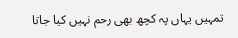تمہیں یہاں پہ کچھ بھی رحم نہیں کیا جاتا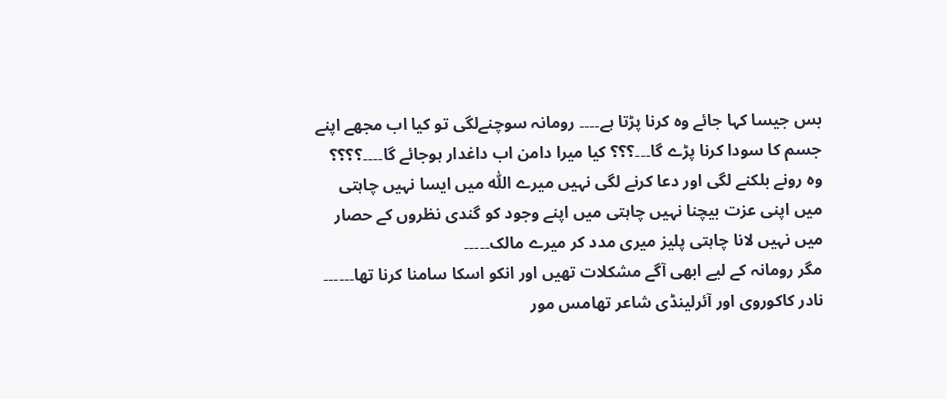بس جیسا کہا جائے وہ کرنا پڑتا ہے۔۔۔۔ رومانہ سوچنےلگی تو کیا اب مجھے اپنے جسم کا سودا کرنا پڑے گا۔۔۔؟؟؟ کیا میرا دامن اب داغدار ہوجائے گا۔۔۔۔؟؟؟؟ وہ رونے بلکنے لگی اور دعا کرنے لگی نہیں میرے اللّٰہ میں ایسا نہیں چاہتی میں اپنی عزت بیچنا نہیں چاہتی میں اپنے وجود کو گندی نظروں کے حصار میں نہیں لانا چاہتی پلیز میری مدد کر میرے مالک۔۔۔۔۔
مگر رومانہ کے لیے ابھی آگے مشکلات تھیں اور انکو اسکا سامنا کرنا تھا۔۔۔۔۔۔
نادر کاکوروی اور آئرلینڈی شاعر تھامس مور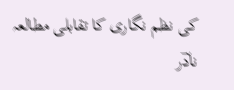کی نظم نگاری کا تقابلی مطالعہ
نادؔر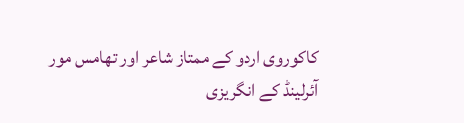کاکوروی اردو کے ممتاز شاعر اور تھامس مور آئرلینڈ کے انگریزی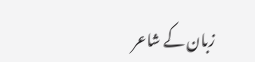زبان کے شاعر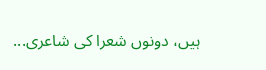ہیں، دونوں شعرا کی شاعری...